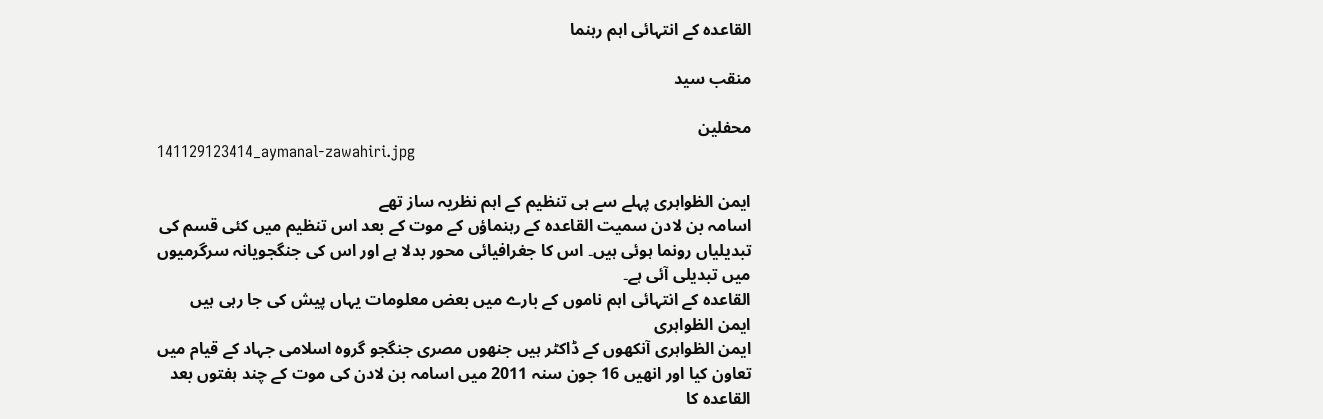القاعدہ کے انتہائی اہم رہنما

منقب سید

محفلین
141129123414_aymanal-zawahiri.jpg

ایمن الظواہری پہلے سے ہی تنظیم کے اہم نظریہ ساز تھے
اسامہ بن لادن سمیت القاعدہ کے رہنماؤں کے موت کے بعد اس تنظیم میں کئی قسم کی تبدیلیاں رونما ہوئی ہیں۔ اس کا جغرافیائی محور بدلا ہے اور اس کی جنگجویانہ سرگرمیوں میں تبدیلی آئی ہے۔
القاعدہ کے انتہائی اہم ناموں کے بارے میں بعض معلومات یہاں پیش کی جا رہی ہیں
ایمن الظواہری
ایمن الظواہری آنکھوں کے ڈاکٹر ہیں جنھوں مصری جنگجو گروہ اسلامی جہاد کے قیام میں تعاون کیا اور انھیں 16 جون سنہ 2011 میں اسامہ بن لادن کی موت کے چند ہفتوں بعد القاعدہ کا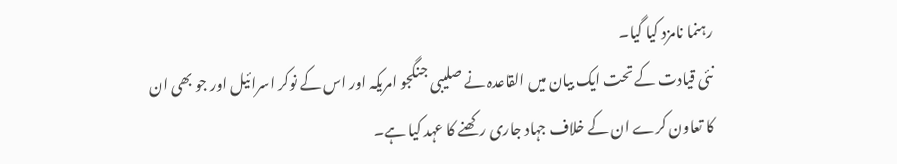رہنما نامزد کیا گیا۔
نئی قیادت کے تحت ایک بیان میں القاعدہ نے صلیبی جنگجو امریکہ اور اس کے نوکر اسرائیل اور جو بھی ان کا تعاون کرے ان کے خلاف جہاد جاری رکھنے کا عہد کیا ہے۔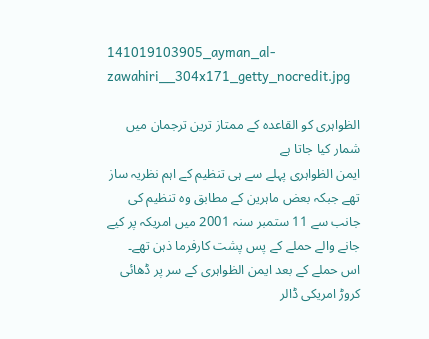141019103905_ayman_al-zawahiri__304x171_getty_nocredit.jpg

الظواہری کو القاعدہ کے ممتاز ترین ترجمان میں شمار کیا جاتا ہے
ایمن الظواہری پہلے سے ہی تنظیم کے اہم نظریہ ساز تھے جبکہ بعض ماہرین کے مطابق وہ تنظیم کی جانب سے 11 ستمبر سنہ 2001 میں امریکہ پر کیے جانے والے حملے کے پس پشت کارفرما ذہن تھے۔
اس حملے کے بعد ایمن الظواہری کے سر پر ڈھائی کروڑ امریکی ڈالر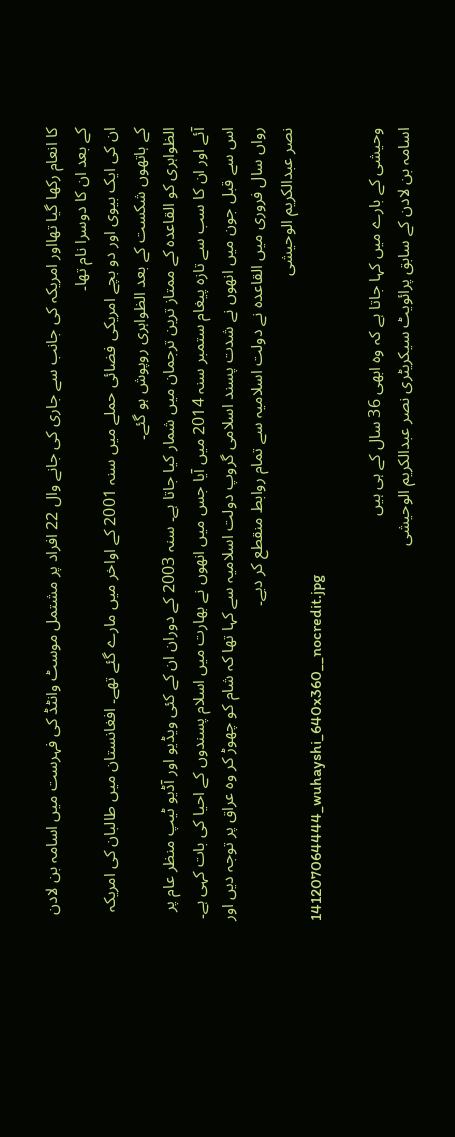کا انعام رکھا گيا تھااور امریکہ کی جانب سے جاری کی جانے وال 22 افراد پر مشتمل موسٹ وانٹڈ کی فہرست میں اسامہ بن لادن کے بعد ان کا دوسرا نام تھا۔
ان کی ایک بیوی اور دو بچے امریکی فضائی حملے میں سنہ 2001 کے اواخر میں مارے گئے تھے۔ افغانستان میں طالبان کی امریکہ کے ہاتھوں شکست کے بعد الظواہری روپوش ہو گئے۔
الظواہری کو القاعدہ کے ممتاز ترین ترجمان میں شمار کیا جاتا ہے۔ سنہ 2003 کے دوران ان کے کئی ویڈیو اور آڈیو ٹیپ منظر عام پر آئے اور ان کا سب سے تازہ پیغام ستمبر سنہ 2014 میں آیا جس میں انھوں نے بھارت میں اسلام پسندوں کے احیا کی بات کہی ہے۔
اس سے قبل جون میں انھوں نے شدت پسند اسلامی گروپ دولت اسلامیہ سے کہا تھا کہ شام کو چھوڑ کر وہ عراق پر توجہ دیں اور رواں سال فروری میں القاعدہ نے دولت اسلامیہ سے تمام روابط منقطع کر دیے۔
نصر عبدالکریم الوحیشی
141207064444_wuhayshi_640x360__nocredit.jpg

وحیشی کے بارے میں کہا جاتا ہے کہ وہ ابھی 36 سال کے ہی ہیں
اسامہ بن لادن کے سابق پرائویٹ سیکریٹری نصر عبدالکریم الوحیشی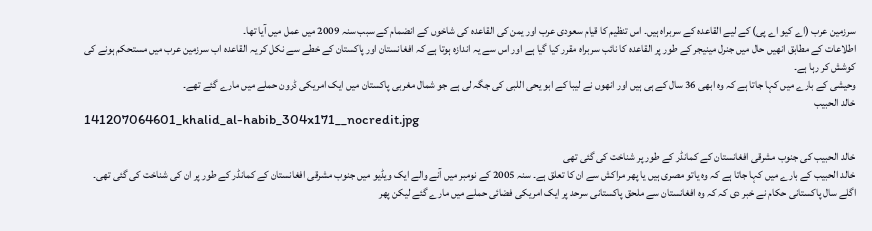سرزمین عرب (اے کیو اے پی) کے لیے القاعدہ کے سربراہ ہیں۔ اس تنظیم کا قیام سعودی عرب اور یمن کی القاعدہ کی شاخوں کے انضمام کے سبب سنہ 2009 میں عمل میں آیا تھا۔
اطلاعات کے مطابق انھیں حال میں جنرل مینیجر کے طور پر القاعدہ کا نائب سربراہ مقرر کیا گیا ہے اور اس سے یہ اندازہ ہوتا ہے کہ افغانستان اور پاکستان کے خطے سے نکل کر یہ القاعدہ اب سرزمین عرب میں مستحکم ہونے کی کوشش کر رہا ہے۔
وحیشی کے بارے میں کہا جاتا ہے کہ وہ ابھی 36 سال کے ہی ہیں اور انھوں نے لیبا کے ابو یحی اللبی کی جگہ لی ہے جو شمال مغربی پاکستان میں ایک امریکی ڈرون حملے میں مارے گئے تھے۔
خالد الحبیب
141207064601_khalid_al-habib_304x171__nocredit.jpg

خالد الحبیب کی جنوب مشرقی افغانستان کے کمانڈر کے طور پر شناخت کی گئی تھی
خالد الحبیب کے بارے میں کہا جاتا ہے کہ وہ یاتو مصری ہیں یا پھر مراکش سے ان کا تعلق ہے۔ سنہ 2005 کے نومبر میں آنے والے ایک ویڈیو میں جنوب مشرقی افغانستان کے کمانڈر کے طور پر ان کی شناخت کی گئی تھی۔
اگلے سال پاکستانی حکام نے خبر دی کہ کہ وہ افغانستان سے ملحق پاکستانی سرحد پر ایک امریکی فضائی حملے میں مارے گئے لیکن پھر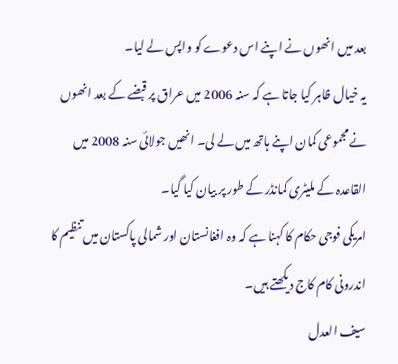بعد میں انھوں نے اپنے اس دعوے کو واپس لے لیا۔
یہ خیال ظاہر کیا جاتا ہے کہ سنہ 2006 میں عراق پر قبضے کے بعد انھوں نے مجموعی کمان اپنے ہاتھ میں لے لی۔ انھیں جولائی سنہ 2008 میں القاعدہ کے ملیٹری کمانڈر کے طور پر بیان کیا گیا۔
امریکی فوجی حکام کا کہنا ہے کہ وہ افغانستان اور شمالی پاکستان میں تنظیم کا اندرونی کام کاج دیکھتے ہیں۔
سیف العدل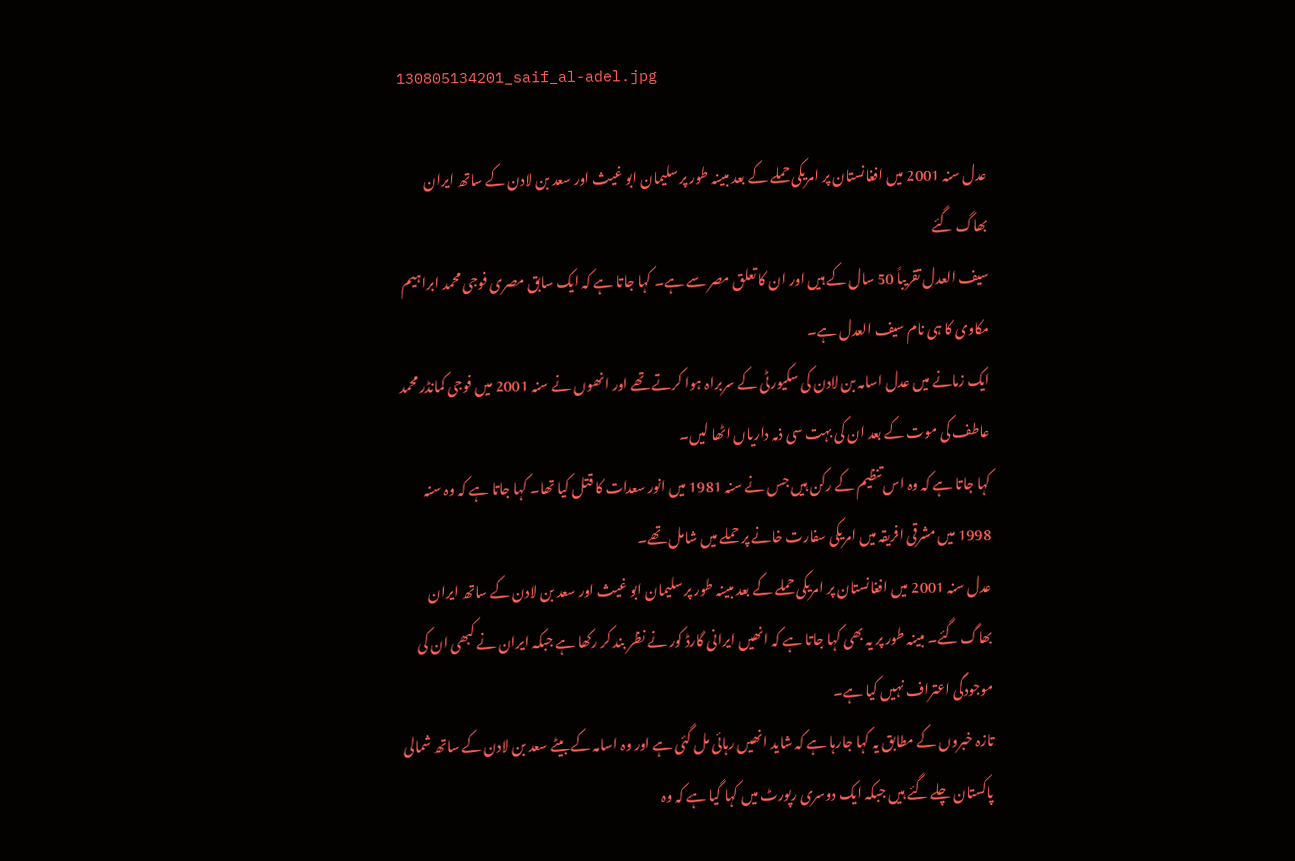130805134201_saif_al-adel.jpg

عدل سنہ 2001 میں افغانستان پر امریکی حملے کے بعد مبینہ طور پر سلیمان ابو غیث اور سعد بن لادن کے ساتھ ایران بھاگ گئے
سیف العدل تقریباً 50 سال کے ہیں اور ان کا تعلق مصر سے ہے۔ کہا جاتا ہے کہ ایک سابق مصری فوجی محمد ابراہیم مکاوی کا ہی نام سیف العدل ہے۔
ایک زمانے میں عدل اسامہ بن لادن کی سکیورٹی کے سربراہ ہوا کرتے تھے اور انھوں نے سنہ 2001 میں فوجی کمانڈر محمد عاطف کی موت کے بعد ان کی بہت سی ذمہ داریاں اٹھا لیں۔
کہا جاتا ہے کہ وہ اس تنظیم کے رکن ہیں جس نے سنہ 1981 میں انور سعدات کا قتل کیا تھا۔ کہا جاتا ہے کہ وہ سنہ 1998 میں مشرقی افریقہ میں امریکی سفارت خانے پر حملے میں شامل تھے۔
عدل سنہ 2001 میں افغانستان پر امریکی حملے کے بعد مبینہ طور پر سلیمان ابو غیث اور سعد بن لادن کے ساتھ ایران بھاگ گئے۔ مبینہ طور پر یہ بھی کہا جاتا ہے کہ انھیں ایرانی گارڈ کور نے نظر بند کر رکھا ہے جبکہ ایران نے کبھی ان کی موجودگی اعتراف نہیں کیا ہے۔
تازہ خبروں کے مطابق یہ کہا جارہا ہے کہ شاید انھیں رہائی مل گئی ہے اور وہ اسامہ کے بیٹے سعد بن لادن کے ساتھ شمالی پاکستان چلے گئے ہیں جبکہ ایک دوسری رپورٹ میں کہا گیا ہے کہ وہ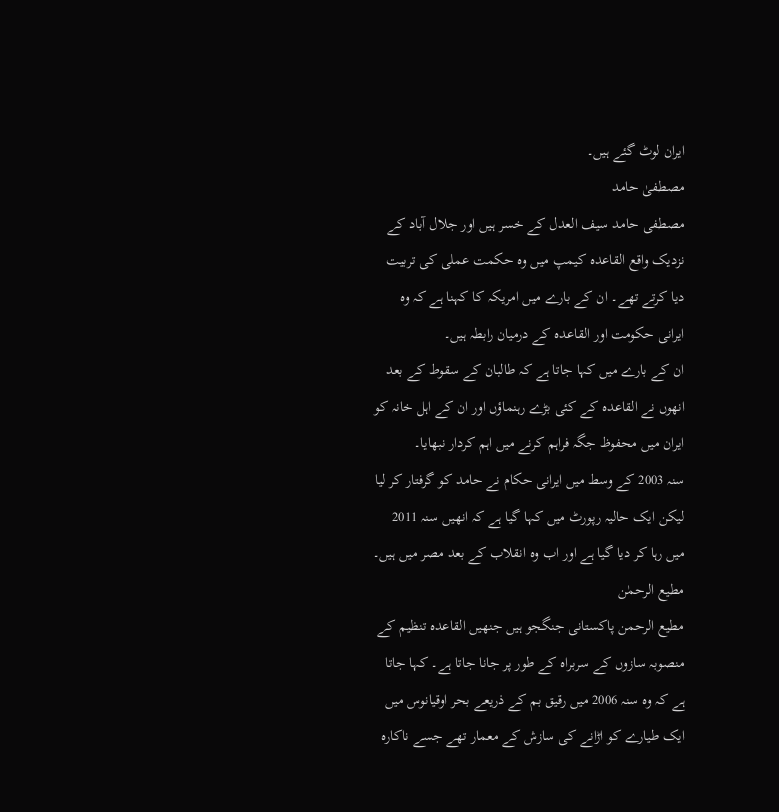ایران لوٹ گئے ہیں۔
مصطفیٰ حامد
مصطفی حامد سیف العدل کے خسر ہیں اور جلال آباد کے نزدیک واقع القاعدہ کیمپ میں وہ حکمت عملی کی تربیت دیا کرتے تھے۔ ان کے بارے میں امریکہ کا کہنا ہے کہ وہ ایرانی حکومت اور القاعدہ کے درمیان رابطہ ہیں۔
ان کے بارے میں کہا جاتا ہے کہ طالبان کے سقوط کے بعد انھوں نے القاعدہ کے کئی بڑے رہنماؤں اور ان کے اہل خانہ کو ایران میں محفوظ جگہ فراہم کرنے میں اہم کردار نبھایا۔
سنہ 2003 کے وسط میں ایرانی حکام نے حامد کو گرفتار کر لیا لیکن ایک حالیہ رپورٹ میں کہا گیا ہے کہ انھیں سنہ 2011 میں رہا کر دیا گیا ہے اور اب وہ انقلاب کے بعد مصر میں ہیں۔
مطیع الرحمٰن
مطیع الرحمن پاکستانی جنگجو ہیں جنھیں القاعدہ تنظیم کے منصوبہ سازوں کے سربراہ کے طور پر جانا جاتا ہے۔ کہا جاتا ہے کہ وہ سنہ 2006 میں رقیق بم کے ذریعے بحر اوقیانوس میں ایک طیارے کو اڑانے کی سازش کے معمار تھے جسے ناکارہ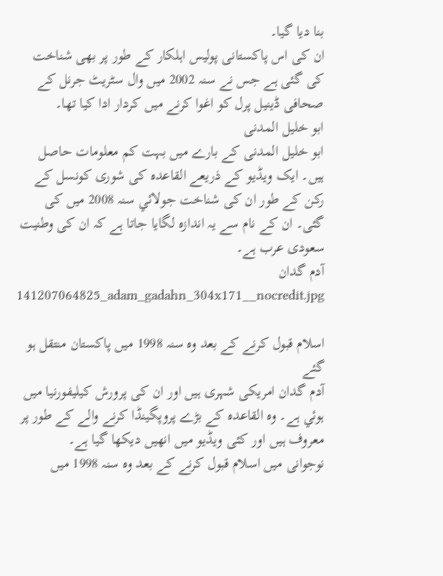بنا دیا گیا۔
ان کی اس پاکستانی پولیس اہلکار کے طور پر بھی شناخت کی گئی ہے جس نے سنہ 2002 میں وال سٹریٹ جرنل کے صحافی ڈینیل پرل کو اغوا کرنے میں کردار ادا کیا تھا۔
ابو خلیل المدنی
ابو خلیل المدنی کے بارے میں بہت کم معلومات حاصل ہیں۔ ایک ویڈیو کے ذریعے القاعدہ کی شوری کونسل کے رکن کے طور ان کی شناخت جولائي سنہ 2008 میں کی گئی۔ ان کے نام سے یہ اندازہ لگایا جاتا ہے کہ ان کی وطنیت سعودی عرب ہے۔
آدم گدان
141207064825_adam_gadahn_304x171__nocredit.jpg

اسلام قبول کرنے کے بعد وہ سنہ 1998 میں پاکستان منتقل ہو گئے
آدم گدان امریکی شہری ہیں اور ان کی پرورش کیلیفورنیا میں ہوئي ہے۔ وہ القاعدہ کے بڑے پروپگینڈا کرنے والے کے طور پر معروف ہیں اور کئی ویڈیو میں انھیں دیکھا گیا ہے۔
نوجوانی میں اسلام قبول کرنے کے بعد وہ سنہ 1998 میں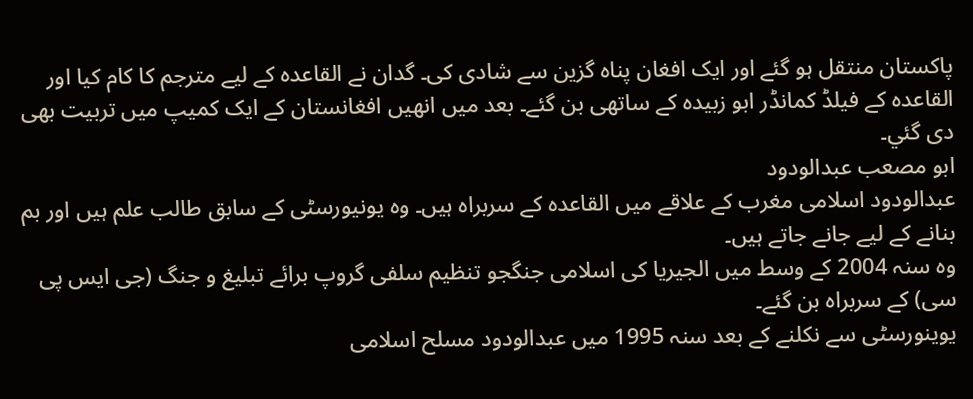پاکستان منتقل ہو گئے اور ایک افغان پناہ گزین سے شادی کی۔ گدان نے القاعدہ کے لیے مترجم کا کام کیا اور القاعدہ کے فیلڈ کمانڈر ابو زبیدہ کے ساتھی بن گئے۔ بعد میں انھیں افغانستان کے ایک کمیپ میں تربیت بھی دی گئي۔
ابو مصعب عبدالودود
عبدالودود اسلامی مغرب کے علاقے میں القاعدہ کے سربراہ ہیں۔ وہ یونیورسٹی کے سابق طالب علم ہیں اور بم بنانے کے لیے جانے جاتے ہیں۔
وہ سنہ 2004 کے وسط میں الجیریا کی اسلامی جنگجو تنظیم سلفی گروپ برائے تبلیغ و جنگ (جی ایس پی سی) کے سربراہ بن گئے۔
یوینورسٹی سے نکلنے کے بعد سنہ 1995 میں عبدالودود مسلح اسلامی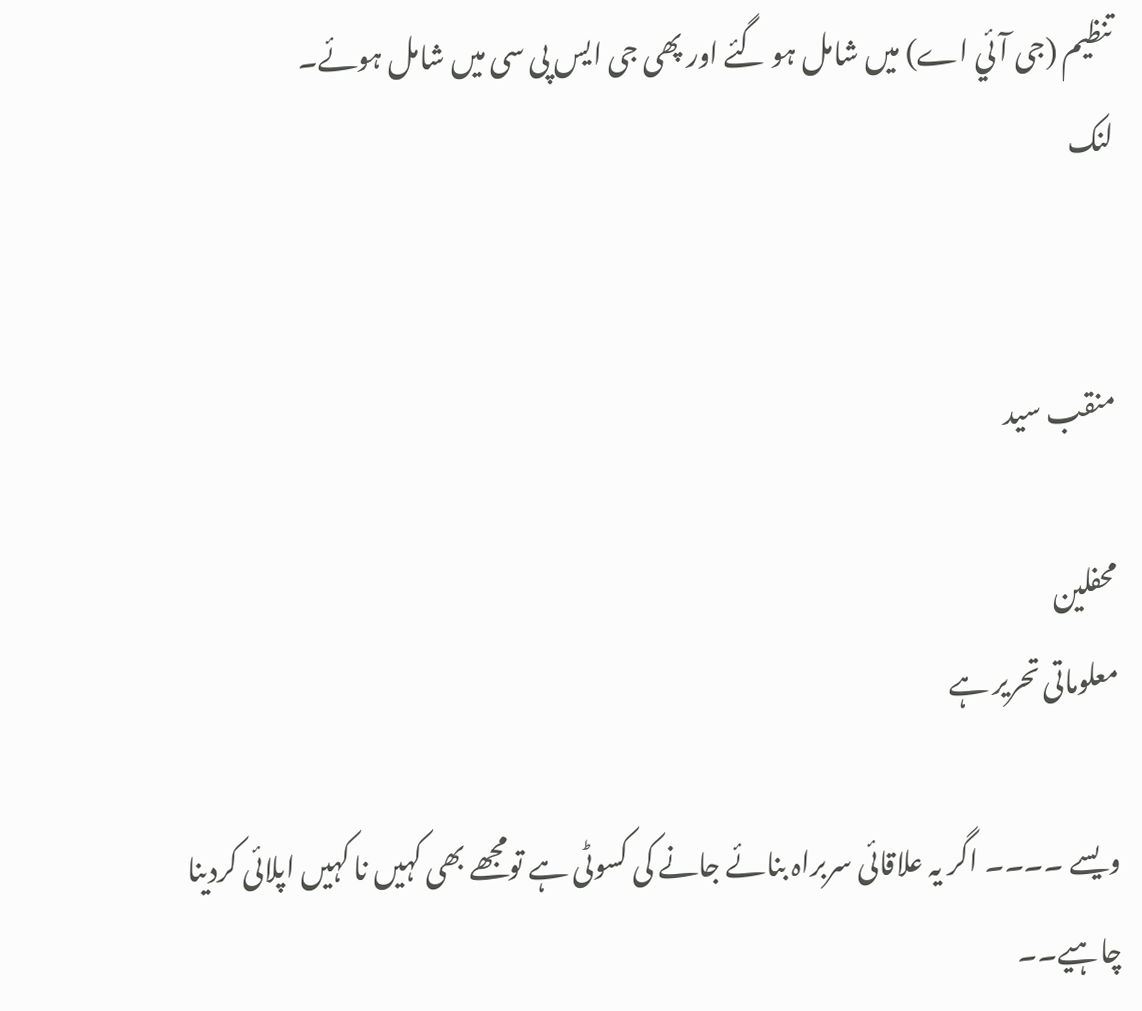تنظیم (جی آئي اے) میں شامل ہو گئے اور پھی جی ایس پی سی میں شامل ہوئے۔
لنک


منقب سید

محفلین
معلوماتی تحریر ہے

ویسے ۔۔۔۔ اگر یہ علاقائی سربراہ بنائے جانے کی کسوٹی ہے تومجھے بھی کہیں نا کہیں اپلائی کردینا چاہیے۔۔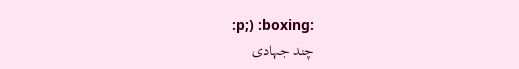:p;) :boxing:
چند جہادی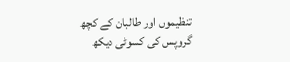تنظیموں اور طالبان کے کچھ گروپس کی کسوٹی دیکھ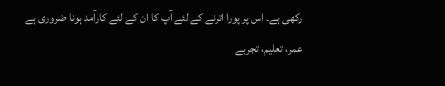رکھی ہے۔ اس پر پورا اترنے کے لئے آپ کا ان کے لئے کارآمد ہونا ضروری ہے عمر، تعلیم، تجربے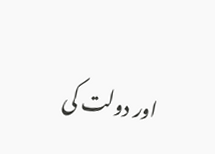اور دولت کی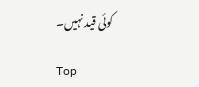کوئی قید نہیں۔

Top